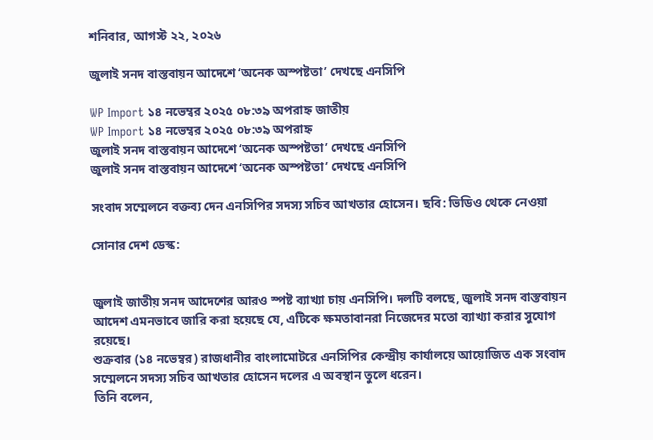শনিবার, আগস্ট ২২, ২০২৬

জুলাই সনদ বাস্তবায়ন আদেশে ‘অনেক অস্পষ্টতা’ দেখছে এনসিপি

WP Import ১৪ নভেম্বর ২০২৫ ০৮:৩৯ অপরাহ্ন জাতীয়
WP Import ১৪ নভেম্বর ২০২৫ ০৮:৩৯ অপরাহ্ন
জুলাই সনদ বাস্তবায়ন আদেশে ‘অনেক অস্পষ্টতা’ দেখছে এনসিপি
জুলাই সনদ বাস্তবায়ন আদেশে ‘অনেক অস্পষ্টতা’ দেখছে এনসিপি

সংবাদ সম্মেলনে বক্তব্য দেন এনসিপির সদস্য সচিব আখতার হোসেন। ছবি: ভিডিও থেকে নেওয়া

সোনার দেশ ডেস্ক:


জুলাই জাতীয় সনদ আদেশের আরও স্পষ্ট ব্যাখ্যা চায় এনসিপি। দলটি বলছে, জুলাই সনদ বাস্তবায়ন আদেশ এমনভাবে জারি করা হয়েছে যে, এটিকে ক্ষমতাবানরা নিজেদের মতো ব্যাখ্যা করার সুযোগ রয়েছে।
শুক্রবার (১৪ নভেম্বর) রাজধানীর বাংলামোটরে এনসিপির কেন্দ্রীয় কার্যালয়ে আয়োজিত এক সংবাদ সম্মেলনে সদস্য সচিব আখতার হোসেন দলের এ অবস্থান তুলে ধরেন।
তিনি বলেন,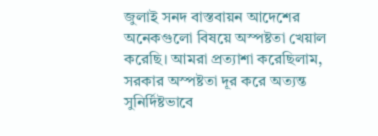জুলাই সনদ বাস্তবায়ন আদেশের অনেকগুলো বিষয়ে অস্পষ্টতা খেয়াল করেছি। আমরা প্রত্যাশা করেছিলাম, সরকার অস্পষ্টতা দূর করে অত্যন্ত সুনির্দিষ্টভাবে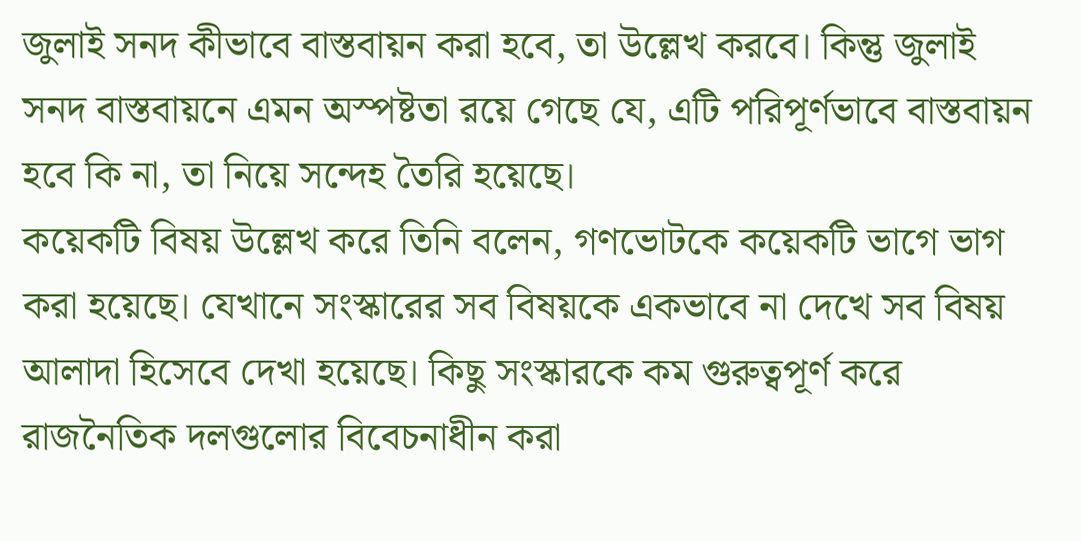জুলাই সনদ কীভাবে বাস্তবায়ন করা হবে, তা উল্লেখ করবে। কিন্তু জুলাই সনদ বাস্তবায়নে এমন অস্পষ্টতা রয়ে গেছে যে, এটি পরিপূর্ণভাবে বাস্তবায়ন হবে কি না, তা নিয়ে সন্দেহ তৈরি হয়েছে।
কয়েকটি বিষয় উল্লেখ করে তিনি বলেন, গণভোটকে কয়েকটি ভাগে ভাগ করা হয়েছে। যেখানে সংস্কারের সব বিষয়কে একভাবে না দেখে সব বিষয় আলাদা হিসেবে দেখা হয়েছে। কিছু সংস্কারকে কম গুরুত্বপূর্ণ করে রাজনৈতিক দলগুলোর বিবেচনাধীন করা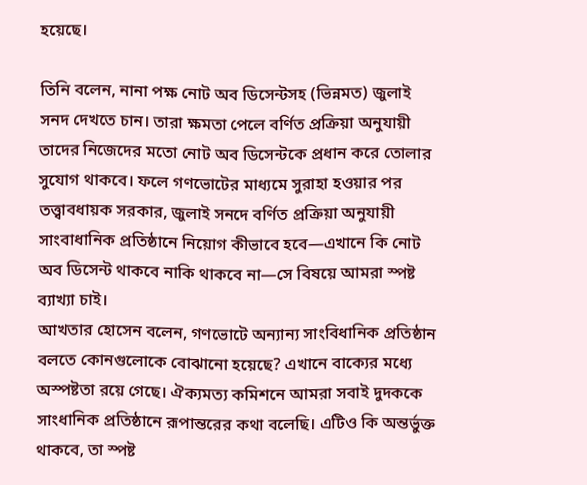হয়েছে।

তিনি বলেন, নানা পক্ষ নোট অব ডিসেন্টসহ (ভিন্নমত) জুলাই সনদ দেখতে চান। তারা ক্ষমতা পেলে বর্ণিত প্রক্রিয়া অনুযায়ী তাদের নিজেদের মতো নোট অব ডিসেন্টকে প্রধান করে তোলার সুযোগ থাকবে। ফলে গণভোটের মাধ্যমে সুরাহা হওয়ার পর তত্ত্বাবধায়ক সরকার, জুলাই সনদে বর্ণিত প্রক্রিয়া অনুযায়ী সাংবাধানিক প্রতিষ্ঠানে নিয়োগ কীভাবে হবে—এখানে কি নোট অব ডিসেন্ট থাকবে নাকি থাকবে না—সে বিষয়ে আমরা স্পষ্ট ব্যাখ্যা চাই।
আখতার হোসেন বলেন, গণভোটে অন্যান্য সাংবিধানিক প্রতিষ্ঠান বলতে কোনগুলোকে বোঝানো হয়েছে? এখানে বাক্যের মধ্যে অস্পষ্টতা রয়ে গেছে। ঐক্যমত্য কমিশনে আমরা সবাই দুদককে সাংধানিক প্রতিষ্ঠানে রূপান্তরের কথা বলেছি। এটিও কি অন্তর্ভুক্ত থাকবে, তা স্পষ্ট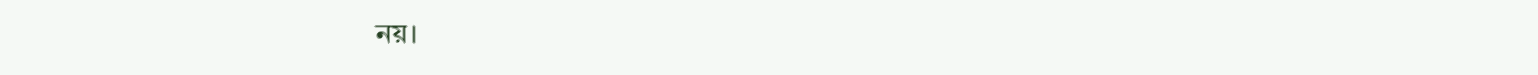নয়।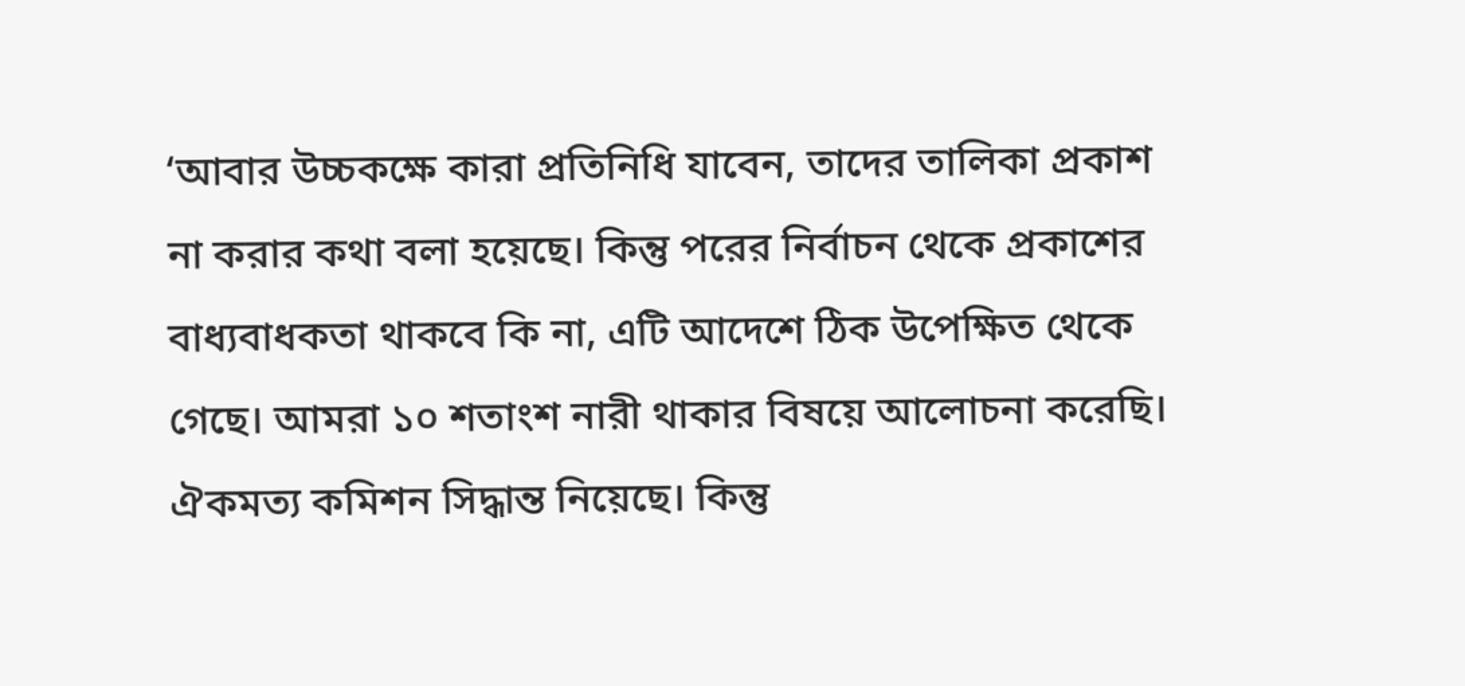‘আবার উচ্চকক্ষে কারা প্রতিনিধি যাবেন, তাদের তালিকা প্রকাশ না করার কথা বলা হয়েছে। কিন্তু পরের নির্বাচন থেকে প্রকাশের বাধ্যবাধকতা থাকবে কি না, এটি আদেশে ঠিক উপেক্ষিত থেকে গেছে। আমরা ১০ শতাংশ নারী থাকার বিষয়ে আলোচনা করেছি। ঐকমত্য কমিশন সিদ্ধান্ত নিয়েছে। কিন্তু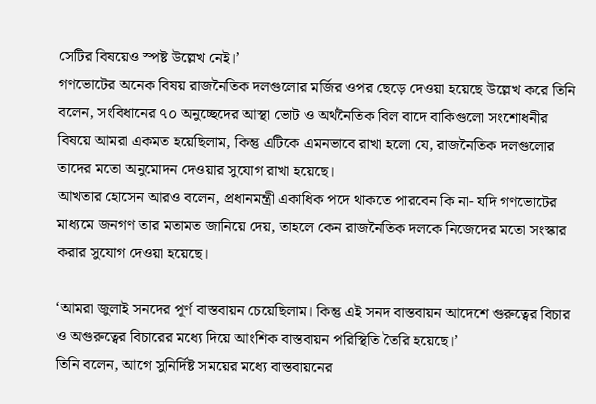সেটির বিষয়েও স্পষ্ট উল্লেখ নেই।’
গণভোটের অনেক বিষয় রাজনৈতিক দলগুলোর মর্জির ওপর ছেড়ে দেওয়া হয়েছে উল্লেখ করে তিনি বলেন, সংবিধানের ৭০ অনুচ্ছেদের আস্থা ভোট ও অর্থনৈতিক বিল বাদে বাকিগুলো সংশোধনীর বিষয়ে আমরা একমত হয়েছিলাম, কিন্তু এটিকে এমনভাবে রাখা হলো যে, রাজনৈতিক দলগুলোর তাদের মতো অনুমোদন দেওয়ার সুযোগ রাখা হয়েছে।
আখতার হোসেন আরও বলেন, প্রধানমন্ত্রী একাধিক পদে থাকতে পারবেন কি না- যদি গণভোটের মাধ্যমে জনগণ তার মতামত জানিয়ে দেয়, তাহলে কেন রাজনৈতিক দলকে নিজেদের মতো সংস্কার করার সুযোগ দেওয়া হয়েছে।

‘আমরা জুলাই সনদের পূর্ণ বাস্তবায়ন চেয়েছিলাম। কিন্তু এই সনদ বাস্তবায়ন আদেশে গুরুত্বের বিচার ও অগুরুত্বের বিচারের মধ্যে দিয়ে আংশিক বাস্তবায়ন পরিস্থিতি তৈরি হয়েছে।’
তিনি বলেন, আগে সুনির্দিষ্ট সময়ের মধ্যে বাস্তবায়নের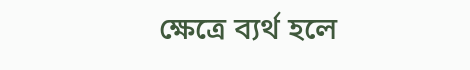ক্ষেত্রে ব্যর্থ হলে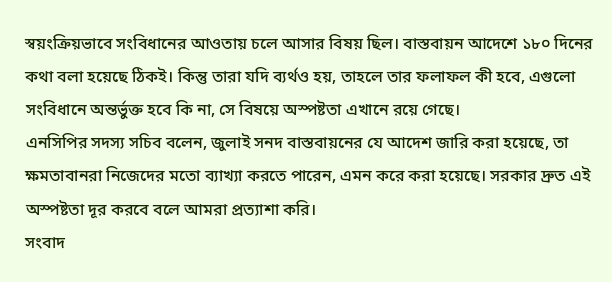স্বয়ংক্রিয়ভাবে সংবিধানের আওতায় চলে আসার বিষয় ছিল। বাস্তবায়ন আদেশে ১৮০ দিনের কথা বলা হয়েছে ঠিকই। কিন্তু তারা যদি ব্যর্থও হয়, তাহলে তার ফলাফল কী হবে, এগুলো সংবিধানে অন্তর্ভুক্ত হবে কি না, সে বিষয়ে অস্পষ্টতা এখানে রয়ে গেছে।
এনসিপির সদস্য সচিব বলেন, জুলাই সনদ বাস্তবায়নের যে আদেশ জারি করা হয়েছে, তা ক্ষমতাবানরা নিজেদের মতো ব্যাখ্যা করতে পারেন, এমন করে করা হয়েছে। সরকার দ্রুত এই অস্পষ্টতা দূর করবে বলে আমরা প্রত্যাশা করি।
সংবাদ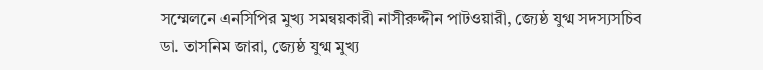সম্মেলনে এনসিপির মুখ্য সমন্বয়কারী নাসীরুদ্দীন পাটওয়ারী, জ্যেষ্ঠ যুগ্ম সদস্যসচিব ডা. তাসনিম জারা, জ্যেষ্ঠ যুগ্ম মুখ্য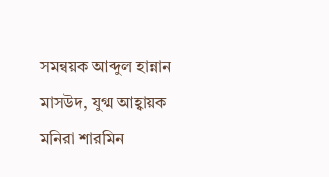সমন্বয়ক আব্দুল হান্নান মাসউদ, যুগ্ম আহ্বায়ক মনিরা শারমিন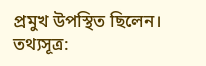প্রমুখ উপস্থিত ছিলেন।
তথ্যসূত্র: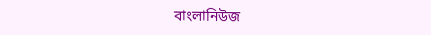বাংলানিউজ